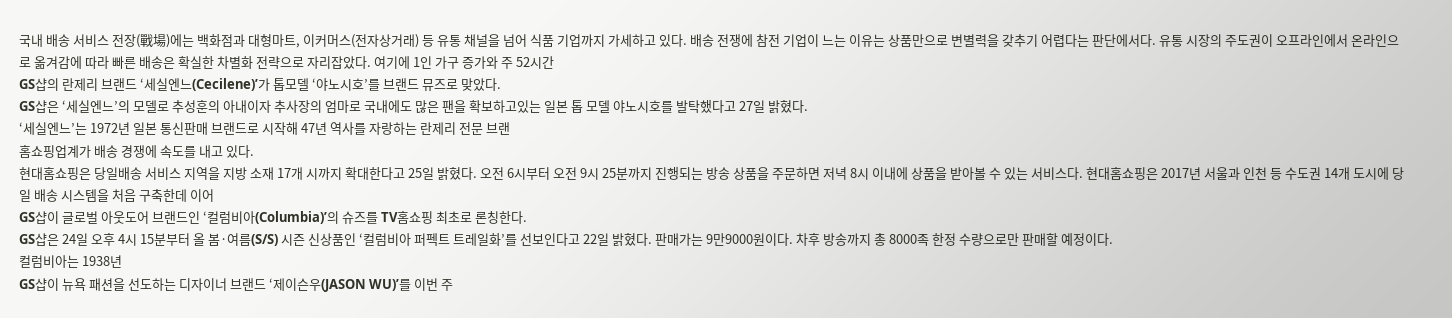국내 배송 서비스 전장(戰場)에는 백화점과 대형마트, 이커머스(전자상거래) 등 유통 채널을 넘어 식품 기업까지 가세하고 있다. 배송 전쟁에 참전 기업이 느는 이유는 상품만으로 변별력을 갖추기 어렵다는 판단에서다. 유통 시장의 주도권이 오프라인에서 온라인으로 옮겨감에 따라 빠른 배송은 확실한 차별화 전략으로 자리잡았다. 여기에 1인 가구 증가와 주 52시간
GS샵의 란제리 브랜드 ‘세실엔느(Cecilene)’가 톱모델 ‘야노시호’를 브랜드 뮤즈로 맞았다.
GS샵은 ‘세실엔느’의 모델로 추성훈의 아내이자 추사장의 엄마로 국내에도 많은 팬을 확보하고있는 일본 톱 모델 야노시호를 발탁했다고 27일 밝혔다.
‘세실엔느’는 1972년 일본 통신판매 브랜드로 시작해 47년 역사를 자랑하는 란제리 전문 브랜
홈쇼핑업계가 배송 경쟁에 속도를 내고 있다.
현대홈쇼핑은 당일배송 서비스 지역을 지방 소재 17개 시까지 확대한다고 25일 밝혔다. 오전 6시부터 오전 9시 25분까지 진행되는 방송 상품을 주문하면 저녁 8시 이내에 상품을 받아볼 수 있는 서비스다. 현대홈쇼핑은 2017년 서울과 인천 등 수도권 14개 도시에 당일 배송 시스템을 처음 구축한데 이어
GS샵이 글로벌 아웃도어 브랜드인 ‘컬럼비아(Columbia)’의 슈즈를 TV홈쇼핑 최초로 론칭한다.
GS샵은 24일 오후 4시 15분부터 올 봄·여름(S/S) 시즌 신상품인 ‘컬럼비아 퍼펙트 트레일화’를 선보인다고 22일 밝혔다. 판매가는 9만9000원이다. 차후 방송까지 총 8000족 한정 수량으로만 판매할 예정이다.
컬럼비아는 1938년
GS샵이 뉴욕 패션을 선도하는 디자이너 브랜드 ‘제이슨우(JASON WU)’를 이번 주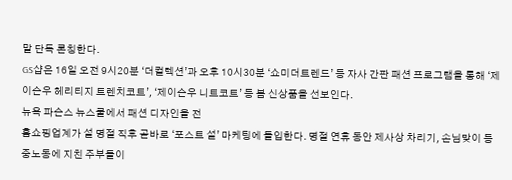말 단독 론칭한다.
GS샵은 16일 오전 9시20분 ‘더컬렉션’과 오후 10시30분 ‘쇼미더트렌드’ 등 자사 간판 패션 프로그램을 통해 ‘제이슨우 헤리티지 트렌치코트’, ‘제이슨우 니트코트’ 등 봄 신상품을 선보인다.
뉴욕 파슨스 뉴스쿨에서 패션 디자인을 전
홈쇼핑업계가 설 명절 직후 곧바로 ‘포스트 설’ 마케팅에 돌입한다. 명절 연휴 동안 제사상 차리기, 손님맞이 등 중노동에 지친 주부들이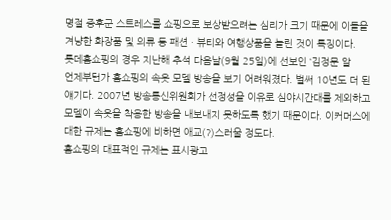명절 증후군 스트레스를 쇼핑으로 보상받으려는 심리가 크기 때문에 이들을 겨냥한 화장품 및 의류 등 패션ㆍ뷰티와 여행상품을 늘린 것이 특징이다.
롯데홈쇼핑의 경우 지난해 추석 다음날(9월 25일)에 선보인 ‘김정문 알
언제부턴가 홈쇼핑의 속옷 모델 방송을 보기 어려워졌다. 벌써 10년도 더 된 얘기다. 2007년 방송통신위원회가 선정성을 이유로 심야시간대를 제외하고 모델이 속옷을 착용한 방송을 내보내지 못하도록 했기 때문이다. 이커머스에 대한 규제는 홈쇼핑에 비하면 애교(?)스러울 정도다.
홈쇼핑의 대표적인 규제는 표시광고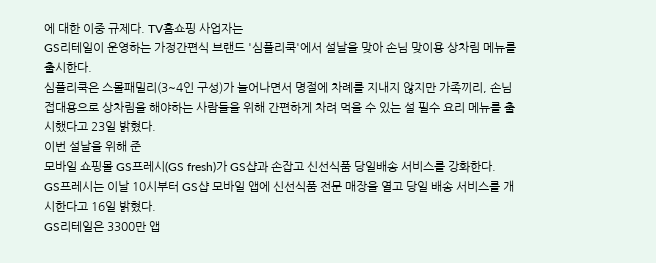에 대한 이중 규제다. TV홈쇼핑 사업자는
GS리테일이 운영하는 가정간편식 브랜드 '심플리쿡'에서 설날을 맞아 손님 맞이용 상차림 메뉴를 출시한다.
심플리쿡은 스몰패밀리(3~4인 구성)가 늘어나면서 명절에 차례를 지내지 않지만 가족끼리, 손님 접대용으로 상차림을 해야하는 사람들을 위해 간편하게 차려 먹을 수 있는 설 필수 요리 메뉴를 출시했다고 23일 밝혔다.
이번 설날을 위해 준
모바일 쇼핑몰 GS프레시(GS fresh)가 GS샵과 손잡고 신선식품 당일배송 서비스를 강화한다.
GS프레시는 이날 10시부터 GS샵 모바일 앱에 신선식품 전문 매장을 열고 당일 배송 서비스를 개시한다고 16일 밝혔다.
GS리테일은 3300만 앱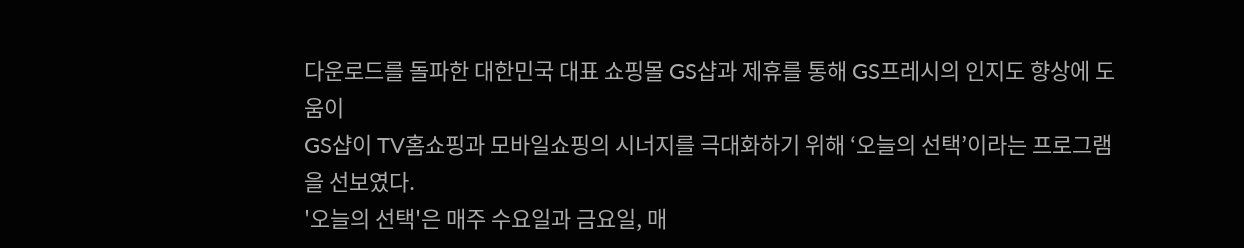다운로드를 돌파한 대한민국 대표 쇼핑몰 GS샵과 제휴를 통해 GS프레시의 인지도 향상에 도움이
GS샵이 TV홈쇼핑과 모바일쇼핑의 시너지를 극대화하기 위해 ‘오늘의 선택’이라는 프로그램을 선보였다.
'오늘의 선택'은 매주 수요일과 금요일, 매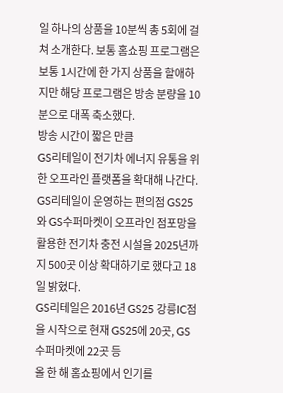일 하나의 상품을 10분씩 총 5회에 걸쳐 소개한다. 보통 홈쇼핑 프로그램은 보통 1시간에 한 가지 상품을 할애하지만 해당 프로그램은 방송 분량을 10분으로 대폭 축소했다.
방송 시간이 짧은 만큼
GS리테일이 전기차 에너지 유통을 위한 오프라인 플랫폼을 확대해 나간다.
GS리테일이 운영하는 편의점 GS25와 GS수퍼마켓이 오프라인 점포망을 활용한 전기차 충전 시설을 2025년까지 500곳 이상 확대하기로 했다고 18일 밝혔다.
GS리테일은 2016년 GS25 강릉IC점을 시작으로 현재 GS25에 20곳, GS수퍼마켓에 22곳 등
올 한 해 홈쇼핑에서 인기를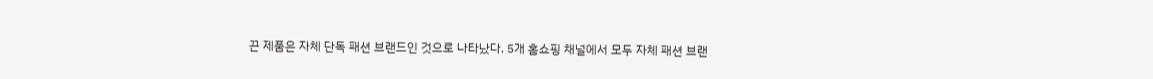끈 제품은 자체 단독 패션 브랜드인 것으로 나타났다. 5개 홈쇼핑 채널에서 모두 자체 패션 브랜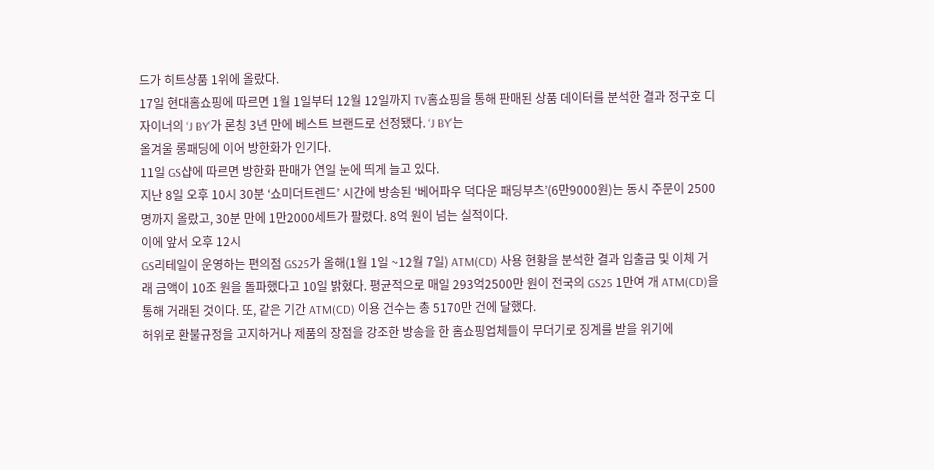드가 히트상품 1위에 올랐다.
17일 현대홈쇼핑에 따르면 1월 1일부터 12월 12일까지 TV홈쇼핑을 통해 판매된 상품 데이터를 분석한 결과 정구호 디자이너의 ‘J BY’가 론칭 3년 만에 베스트 브랜드로 선정됐다. ‘J BY’는
올겨울 롱패딩에 이어 방한화가 인기다.
11일 GS샵에 따르면 방한화 판매가 연일 눈에 띄게 늘고 있다.
지난 8일 오후 10시 30분 ‘쇼미더트렌드’ 시간에 방송된 ‘베어파우 덕다운 패딩부츠’(6만9000원)는 동시 주문이 2500명까지 올랐고, 30분 만에 1만2000세트가 팔렸다. 8억 원이 넘는 실적이다.
이에 앞서 오후 12시
GS리테일이 운영하는 편의점 GS25가 올해(1월 1일 ~12월 7일) ATM(CD) 사용 현황을 분석한 결과 입출금 및 이체 거래 금액이 10조 원을 돌파했다고 10일 밝혔다. 평균적으로 매일 293억2500만 원이 전국의 GS25 1만여 개 ATM(CD)을 통해 거래된 것이다. 또, 같은 기간 ATM(CD) 이용 건수는 총 5170만 건에 달했다.
허위로 환불규정을 고지하거나 제품의 장점을 강조한 방송을 한 홈쇼핑업체들이 무더기로 징계를 받을 위기에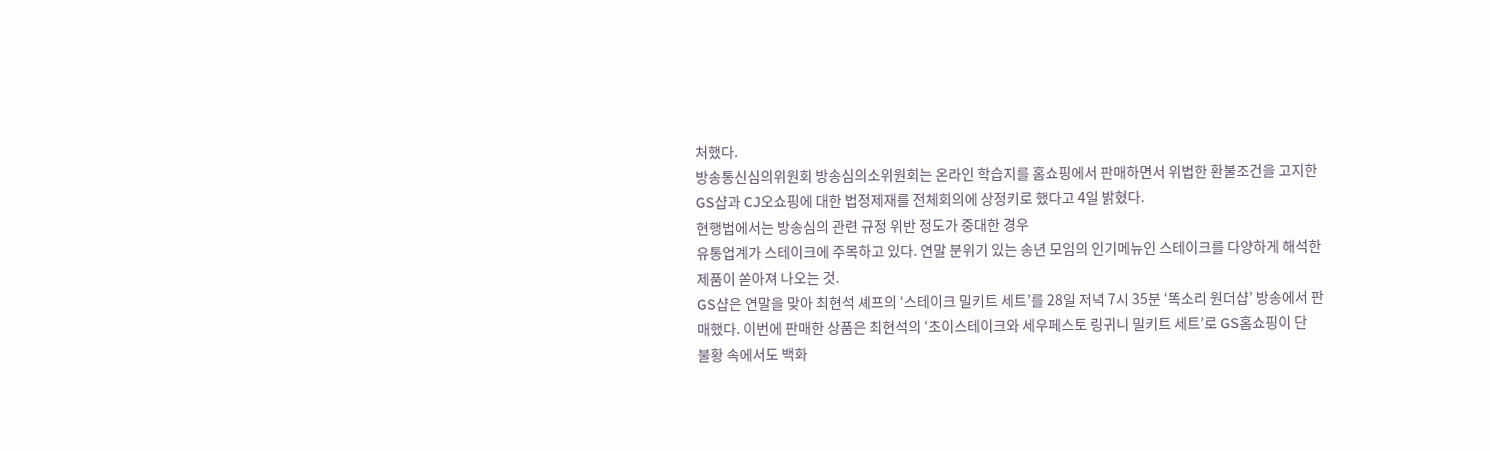처했다.
방송통신심의위원회 방송심의소위원회는 온라인 학습지를 홈쇼핑에서 판매하면서 위법한 환불조건을 고지한 GS샵과 CJ오쇼핑에 대한 법정제재를 전체회의에 상정키로 했다고 4일 밝혔다.
현행법에서는 방송심의 관련 규정 위반 정도가 중대한 경우
유통업계가 스테이크에 주목하고 있다. 연말 분위기 있는 송년 모임의 인기메뉴인 스테이크를 다양하게 해석한 제품이 쏟아져 나오는 것.
GS샵은 연말을 맞아 최현석 셰프의 ‘스테이크 밀키트 세트’를 28일 저녁 7시 35분 ‘똑소리 원더샵’ 방송에서 판매했다. 이번에 판매한 상품은 최현석의 ‘초이스테이크와 세우페스토 링귀니 밀키트 세트’로 GS홈쇼핑이 단
불황 속에서도 백화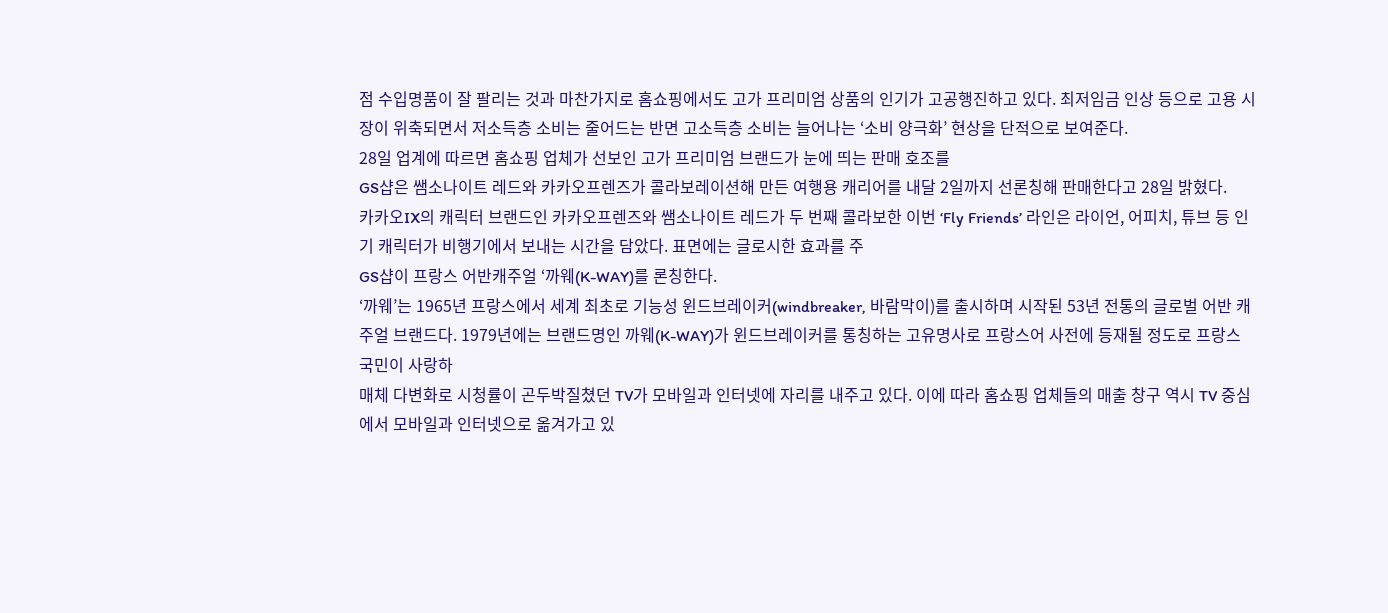점 수입명품이 잘 팔리는 것과 마찬가지로 홈쇼핑에서도 고가 프리미엄 상품의 인기가 고공행진하고 있다. 최저임금 인상 등으로 고용 시장이 위축되면서 저소득층 소비는 줄어드는 반면 고소득층 소비는 늘어나는 ‘소비 양극화’ 현상을 단적으로 보여준다.
28일 업계에 따르면 홈쇼핑 업체가 선보인 고가 프리미엄 브랜드가 눈에 띄는 판매 호조를
GS샵은 쌤소나이트 레드와 카카오프렌즈가 콜라보레이션해 만든 여행용 캐리어를 내달 2일까지 선론칭해 판매한다고 28일 밝혔다.
카카오IX의 캐릭터 브랜드인 카카오프렌즈와 쌤소나이트 레드가 두 번째 콜라보한 이번 ‘Fly Friends’ 라인은 라이언, 어피치, 튜브 등 인기 캐릭터가 비행기에서 보내는 시간을 담았다. 표면에는 글로시한 효과를 주
GS샵이 프랑스 어반캐주얼 ‘까웨(K-WAY)를 론칭한다.
‘까웨’는 1965년 프랑스에서 세계 최초로 기능성 윈드브레이커(windbreaker, 바람막이)를 출시하며 시작된 53년 전통의 글로벌 어반 캐주얼 브랜드다. 1979년에는 브랜드명인 까웨(K-WAY)가 윈드브레이커를 통칭하는 고유명사로 프랑스어 사전에 등재될 정도로 프랑스 국민이 사랑하
매체 다변화로 시청률이 곤두박질쳤던 TV가 모바일과 인터넷에 자리를 내주고 있다. 이에 따라 홈쇼핑 업체들의 매출 창구 역시 TV 중심에서 모바일과 인터넷으로 옮겨가고 있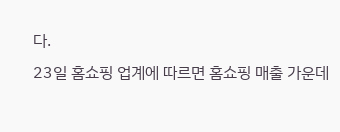다.
23일 홈쇼핑 업계에 따르면 홈쇼핑 매출 가운데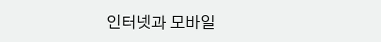인터넷과 모바일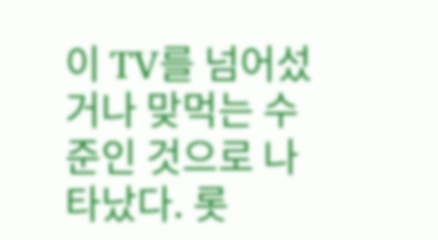이 TV를 넘어섰거나 맞먹는 수준인 것으로 나타났다. 롯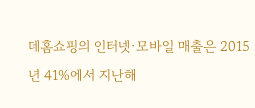데홈쇼핑의 인터넷·모바일 매출은 2015년 41%에서 지난해